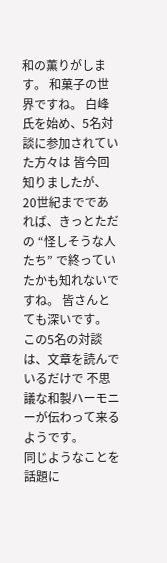和の薫りがします。 和菓子の世界ですね。 白峰氏を始め、5名対談に参加されていた方々は 皆今回知りましたが、20世紀までであれば、きっとただの “怪しそうな人たち” で終っていたかも知れないですね。 皆さんとても深いです。 この5名の対談は、文章を読んでいるだけで 不思議な和製ハーモニーが伝わって来るようです。
同じようなことを話題に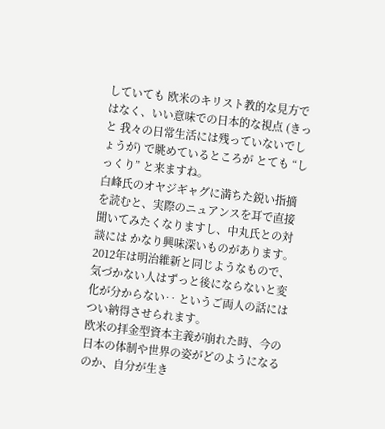していても 欧米のキリスト教的な見方ではなく、いい意味での日本的な視点 (きっと 我々の日常生活には残っていないでしょうが) で眺めているところが とても “しっくり” と来ますね。
白峰氏のオヤジギャグに満ちた鋭い指摘を読むと、実際のニュアンスを耳で直接聞いてみたくなりますし、中丸氏との対談には かなり興味深いものがあります。
2012年は明治維新と同じようなもので、気づかない人はずっと後にならないと変化が分からない‥ というご両人の話には つい納得させられます。
欧米の拝金型資本主義が崩れた時、今の日本の体制や世界の姿がどのようになるのか、自分が生き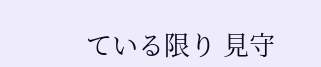ている限り 見守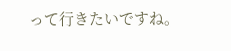って行きたいですね。